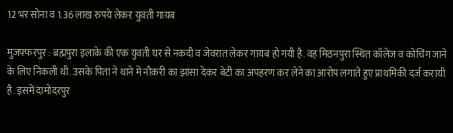12 भर सोना व 1.36 लाख रुपये लेकर युवती गायब

मुजफ्फरपुर : ब्रह्मपुरा इलाके की एक युवती घर से नकदी व जेवरात लेकर गायब हो गयी है. वह मिठनपुरा स्थित कॉलेज व कोचिंग जाने के लिए निकली थी. उसके पिता ने थाने में नौकरी का झांसा देकर बेटी का अपहरण कर लेने का आरोप लगाते हुए प्राथमिकी दर्ज करायी है. इसमें दामोदरपुर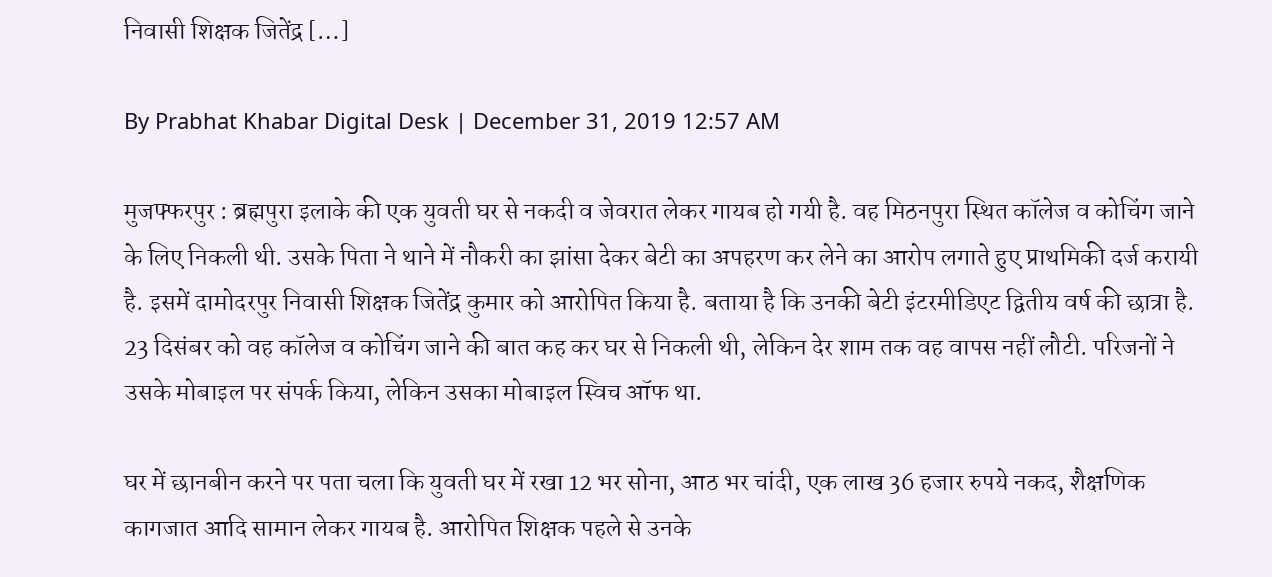निवासी शिक्षक जितेंद्र […]

By Prabhat Khabar Digital Desk | December 31, 2019 12:57 AM

मुजफ्फरपुर : ब्रह्मपुरा इलाके की एक युवती घर से नकदी व जेवरात लेकर गायब हो गयी है. वह मिठनपुरा स्थित कॉलेज व कोचिंग जाने के लिए निकली थी. उसके पिता ने थाने में नौकरी का झांसा देकर बेटी का अपहरण कर लेने का आरोप लगाते हुए प्राथमिकी दर्ज करायी है. इसमें दामोदरपुर निवासी शिक्षक जितेंद्र कुमार को आरोपित किया है. बताया है कि उनकी बेटी इंटरमीडिएट द्वितीय वर्ष की छात्रा है. 23 दिसंबर को वह कॉलेज व कोचिंग जाने की बात कह कर घर से निकली थी, लेकिन देर शाम तक वह वापस नहीं लौटी. परिजनों ने उसके मोबाइल पर संपर्क किया, लेकिन उसका मोबाइल स्विच ऑफ था.

घर में छानबीन करने पर पता चला कि युवती घर में रखा 12 भर सोना, आठ भर चांदी, एक लाख 36 हजार रुपये नकद, शैक्षणिक कागजात आदि सामान लेकर गायब है. आरोपित शिक्षक पहले से उनके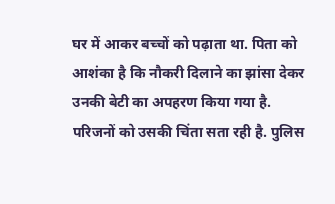घर में आकर बच्चों को पढ़ाता था. पिता को आशंका है कि नौकरी दिलाने का झांसा देकर उनकी बेटी का अपहरण किया गया है. परिजनों को उसकी चिंता सता रही है. पुलिस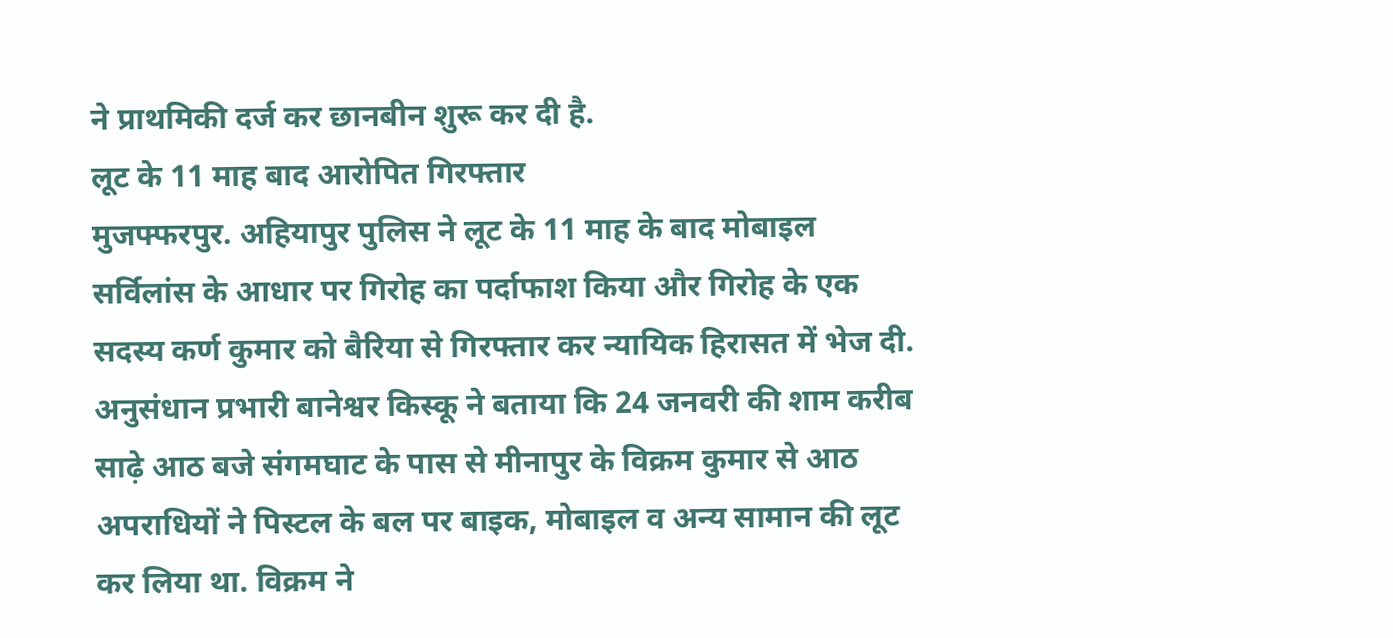ने प्राथमिकी दर्ज कर छानबीन शुरू कर दी है.
लूट के 11 माह बाद आरोपित गिरफ्तार
मुजफ्फरपुर. अहियापुर पुलिस ने लूट के 11 माह के बाद मोबाइल सर्विलांस के आधार पर गिरोह का पर्दाफाश किया और गिरोह के एक सदस्य कर्ण कुमार को बैरिया से गिरफ्तार कर न्यायिक हिरासत में भेज दी.
अनुसंधान प्रभारी बानेश्वर किस्कू ने बताया कि 24 जनवरी की शाम करीब साढ़े आठ बजे संगमघाट के पास से मीनापुर के विक्रम कुमार से आठ अपराधियों ने पिस्टल के बल पर बाइक, मोबाइल व अन्य सामान की लूट कर लिया था. विक्रम ने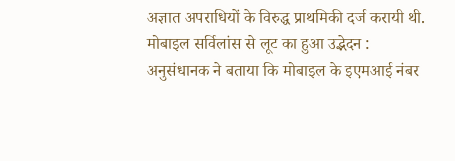अज्ञात अपराधियों के विरुद्ध प्राथमिकी दर्ज करायी थी.
मोबाइल सर्विलांस से लूट का हुआ उद्भेदन : अनुसंधानक ने बताया कि मोबाइल के इएमआई नंबर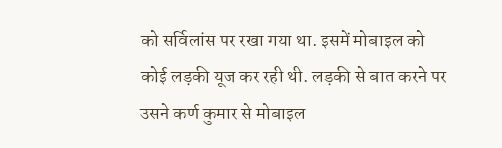को सर्विलांस पर रखा गया था. इसमें मोबाइल को कोई लड़की यूज कर रही थी. लड़की से बात करने पर उसने कर्ण कुमार से मोबाइल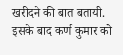खरीदने की बात बतायी. इसके बाद कर्ण कुमार को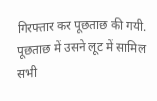गिरफ्तार कर पूछताछ की गयी. पूछताछ में उसने लूट में सामिल सभी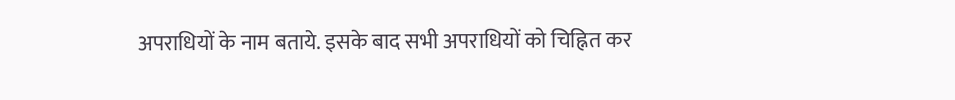अपराधियों के नाम बताये. इसके बाद सभी अपराधियों को चिह्नित कर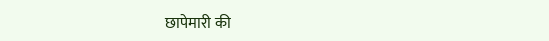छापेमारी की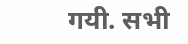गयी. सभी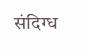संदिग्ध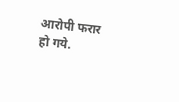आरोपी फरार हो गये.